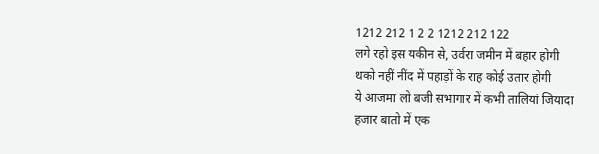1212 212 1 2 2 1212 212 122
लगे रहो इस यकीन से, उर्वरा जमीन में बहार होगी
थको नहीं नींद में पहाड़ों के राह कोई उतार होगी
ये आजमा लो बजी सभागार में कभी तालियां जियादा
हजार बातो में एक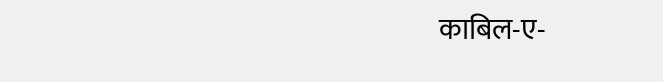काबिल-ए-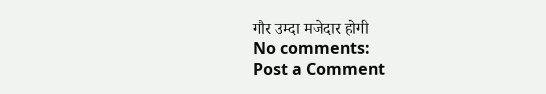गौर उम्दा मजेदार होगी
No comments:
Post a Comment